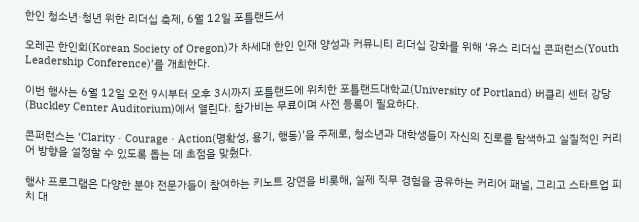한인 청소년·청년 위한 리더십 축제, 6월 12일 포틀랜드서

오레곤 한인회(Korean Society of Oregon)가 차세대 한인 인재 양성과 커뮤니티 리더십 강화를 위해 ‘유스 리더십 콘퍼런스(Youth Leadership Conference)’를 개최한다.

이번 행사는 6월 12일 오전 9시부터 오후 3시까지 포틀랜드에 위치한 포틀랜드대학교(University of Portland) 버클리 센터 강당(Buckley Center Auditorium)에서 열린다. 참가비는 무료이며 사전 등록이 필요하다.

콘퍼런스는 ‘Clarity · Courage · Action(명확성, 용기, 행동)’을 주제로, 청소년과 대학생들이 자신의 진로를 탐색하고 실질적인 커리어 방향을 설정할 수 있도록 돕는 데 초점을 맞췄다.

행사 프로그램은 다양한 분야 전문가들이 참여하는 키노트 강연을 비롯해, 실제 직무 경험을 공유하는 커리어 패널, 그리고 스타트업 피치 대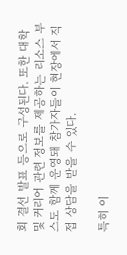회 결선 발표 등으로 구성된다. 또한 대학 및 커리어 관련 정보를 제공하는 리소스 부스도 함께 운영돼 참가자들이 현장에서 직접 상담을 받을 수 있다.

특히 이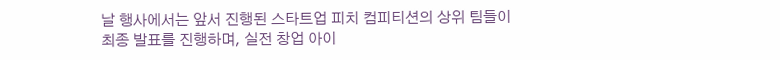날 행사에서는 앞서 진행된 스타트업 피치 컴피티션의 상위 팀들이 최종 발표를 진행하며, 실전 창업 아이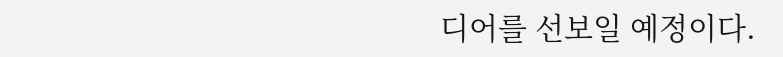디어를 선보일 예정이다.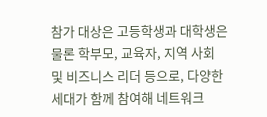참가 대상은 고등학생과 대학생은 물론 학부모, 교육자, 지역 사회 및 비즈니스 리더 등으로, 다양한 세대가 함께 참여해 네트워크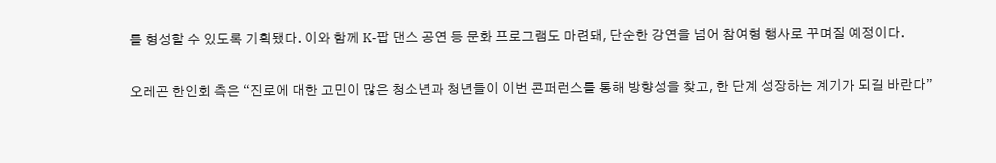를 형성할 수 있도록 기획됐다. 이와 함께 K-팝 댄스 공연 등 문화 프로그램도 마련돼, 단순한 강연을 넘어 참여형 행사로 꾸며질 예정이다.

오레곤 한인회 측은 “진로에 대한 고민이 많은 청소년과 청년들이 이번 콘퍼런스를 통해 방향성을 찾고, 한 단계 성장하는 계기가 되길 바란다”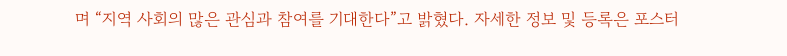며 “지역 사회의 많은 관심과 참여를 기대한다”고 밝혔다. 자세한 정보 및 등록은 포스터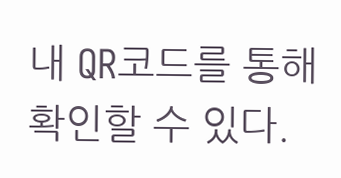내 QR코드를 통해 확인할 수 있다.